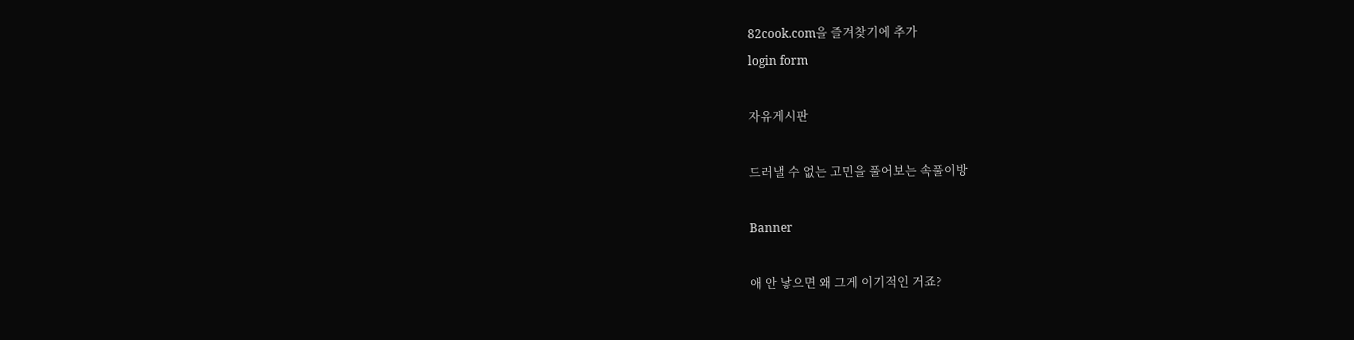82cook.com을 즐겨찾기에 추가
login form

자유게시판

드러낼 수 없는 고민을 풀어보는 속풀이방

Banner

애 안 낳으면 왜 그게 이기적인 거죠?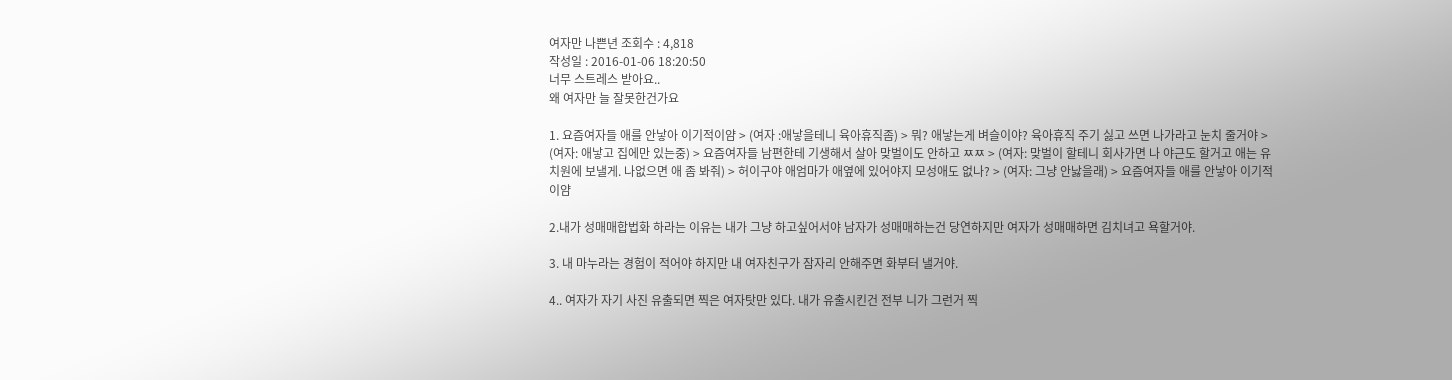여자만 나쁜년 조회수 : 4,818
작성일 : 2016-01-06 18:20:50
너무 스트레스 받아요..
왜 여자만 늘 잘못한건가요

1. 요즘여자들 애를 안낳아 이기적이얌 > (여자 :애낳을테니 육아휴직좀) > 뭐? 애낳는게 벼슬이야? 육아휴직 주기 싫고 쓰면 나가라고 눈치 줄거야 > (여자: 애낳고 집에만 있는중) > 요즘여자들 남편한테 기생해서 살아 맞벌이도 안하고 ㅉㅉ > (여자: 맞벌이 할테니 회사가면 나 야근도 할거고 애는 유치원에 보낼게. 나없으면 애 좀 봐줘) > 허이구야 애엄마가 애옆에 있어야지 모성애도 없나? > (여자: 그냥 안낧을래) > 요즘여자들 애를 안낳아 이기적이얌

2.내가 성매매합법화 하라는 이유는 내가 그냥 하고싶어서야 남자가 성매매하는건 당연하지만 여자가 성매매하면 김치녀고 욕할거야.

3. 내 마누라는 경험이 적어야 하지만 내 여자친구가 잠자리 안해주면 화부터 낼거야.

4.. 여자가 자기 사진 유출되면 찍은 여자탓만 있다. 내가 유출시킨건 전부 니가 그런거 찍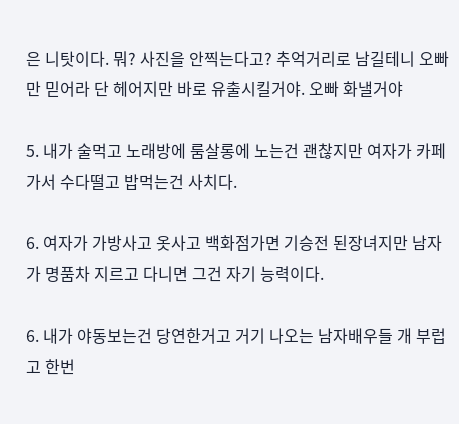은 니탓이다. 뭐? 사진을 안찍는다고? 추억거리로 남길테니 오빠만 믿어라 단 헤어지만 바로 유출시킬거야. 오빠 화낼거야

5. 내가 술먹고 노래방에 룸살롱에 노는건 괜찮지만 여자가 카페가서 수다떨고 밥먹는건 사치다.

6. 여자가 가방사고 옷사고 백화점가면 기승전 된장녀지만 남자가 명품차 지르고 다니면 그건 자기 능력이다.

6. 내가 야동보는건 당연한거고 거기 나오는 남자배우들 개 부럽고 한번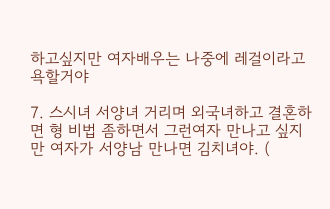하고싶지만 여자배우는 나중에 레걸이라고 욕할거야

7. 스시녀 서양녀 거리며 외국녀하고 결혼하면 형 비법 좀하면서 그런여자 만나고 싶지만 여자가 서양남 만나면 김치녀야. (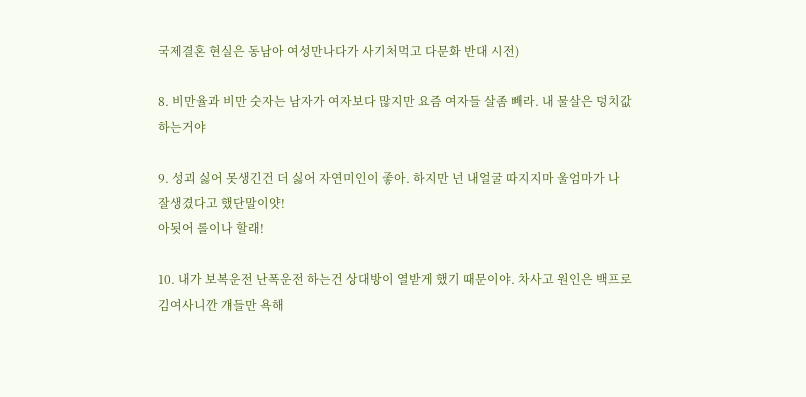국제결혼 현실은 동남아 여성만나다가 사기처먹고 다문화 반대 시전)

8. 비만율과 비만 숫자는 남자가 여자보다 많지만 요즘 여자들 살좀 빼라. 내 물살은 덩치값하는거야

9. 성괴 싫어 못생긴건 더 싫어 자연미인이 좋아. 하지만 넌 내얼굴 따지지마 울엄마가 나 잘생겼다고 했단말이얏!
아됫어 롤이나 할래!

10. 내가 보복운전 난폭운전 하는건 상대방이 열받게 했기 때문이야. 차사고 원인은 백프로 김여사니깐 걔들만 욕해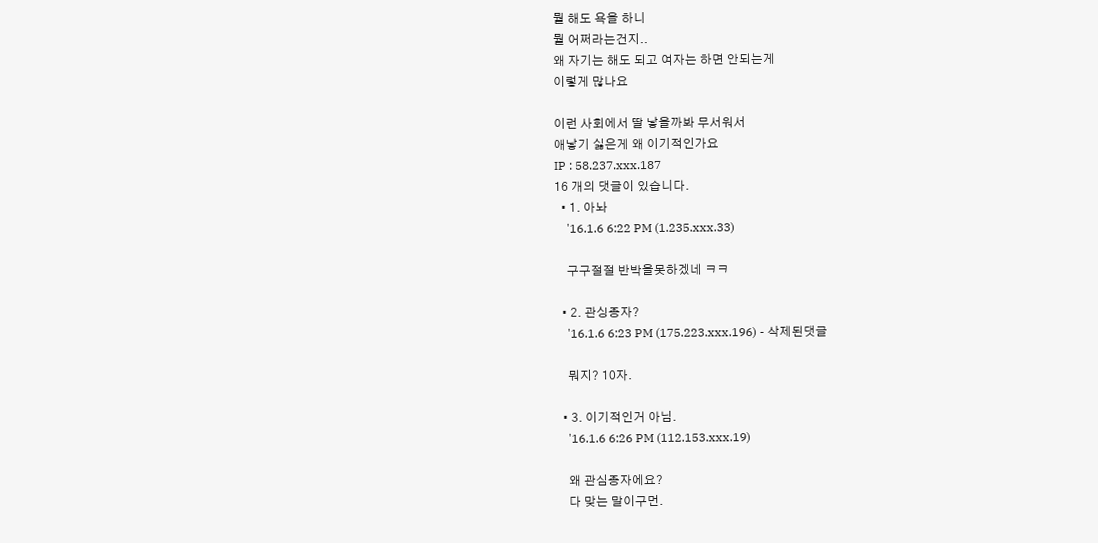뭘 해도 욕을 하니
뭘 어쩌라는건지..
왜 자기는 해도 되고 여자는 하면 안되는게
이렇게 많나요

이런 사회에서 딸 낳을까봐 무서워서
애낳기 싫은게 왜 이기적인가요
IP : 58.237.xxx.187
16 개의 댓글이 있습니다.
  • 1. 아놔
    '16.1.6 6:22 PM (1.235.xxx.33)

    구구절절 반박을못하겠네 ㅋㅋ

  • 2. 관싱종자?
    '16.1.6 6:23 PM (175.223.xxx.196) - 삭제된댓글

    뭐지? 10자.

  • 3. 이기적인거 아님.
    '16.1.6 6:26 PM (112.153.xxx.19)

    왜 관심종자에요?
    다 맞는 말이구먼.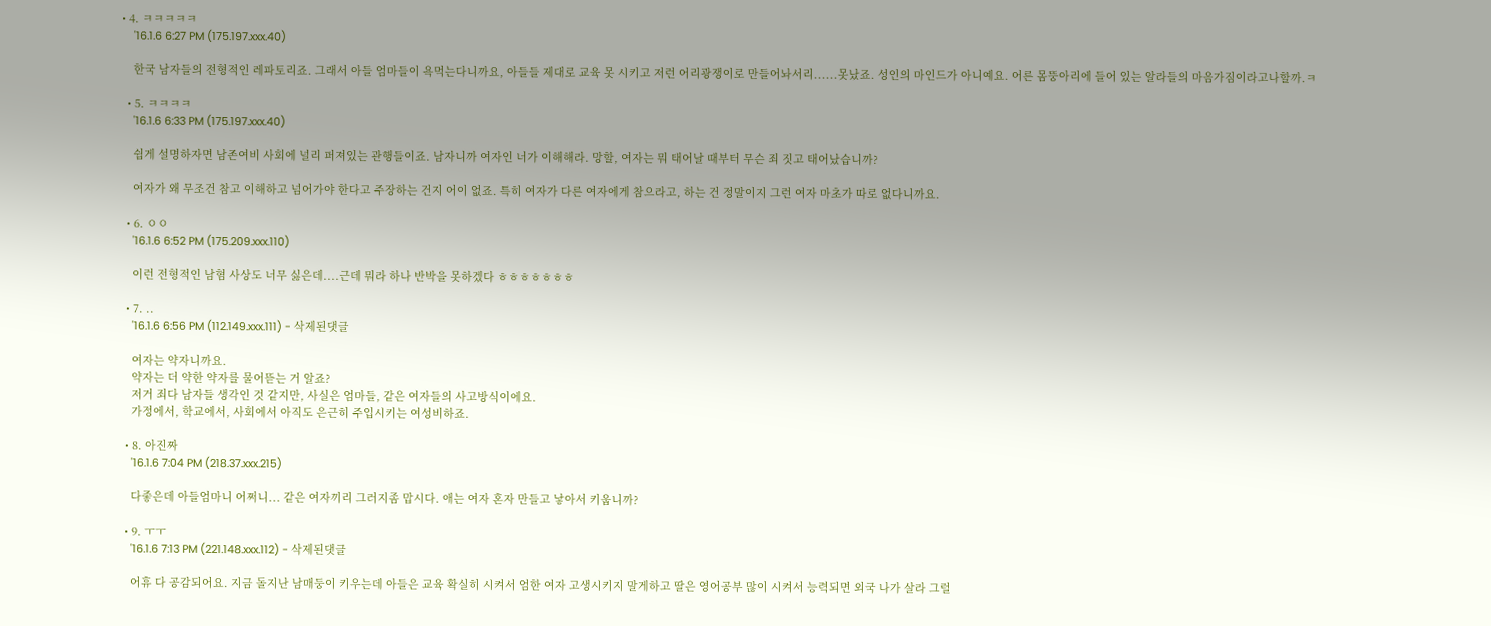• 4. ㅋㅋㅋㅋㅋ
    '16.1.6 6:27 PM (175.197.xxx.40)

    한국 남자들의 전형적인 레파토리죠. 그래서 아들 엄마들이 욕먹는다니까요, 아들들 제대로 교육 못 시키고 저런 어리광쟁이로 만들어놔서리......못났죠. 성인의 마인드가 아니예요. 어른 몸뚱아리에 들어 있는 알라들의 마음가짐이라고나할까.ㅋ

  • 5. ㅋㅋㅋㅋ
    '16.1.6 6:33 PM (175.197.xxx.40)

    쉽게 설명하자면 남존여비 사회에 널리 퍼져있는 관행들이죠. 남자니까 여자인 너가 이해해라. 망할, 여자는 뭐 태어날 때부터 무슨 죄 짓고 태어났습니까?

    여자가 왜 무조건 참고 이해하고 넘어가야 한다고 주장하는 건지 어이 없죠. 특히 여자가 다른 여자에게 참으라고, 하는 건 정말이지 그런 여자 마초가 따로 없다니까요.

  • 6. ㅇㅇ
    '16.1.6 6:52 PM (175.209.xxx.110)

    이런 전형적인 남혐 사상도 너무 싫은데....근데 뭐라 하나 반박을 못하겠다 ㅎㅎㅎㅎㅎㅎㅎ

  • 7. ..
    '16.1.6 6:56 PM (112.149.xxx.111) - 삭제된댓글

    여자는 약자니까요.
    약자는 더 약한 약자를 물어뜯는 거 알죠?
    저거 죄다 남자들 생각인 것 같지만, 사실은 엄마들, 같은 여자들의 사고방식이에요.
    가정에서, 학교에서, 사회에서 아직도 은근히 주입시키는 여성비하죠.

  • 8. 아진짜
    '16.1.6 7:04 PM (218.37.xxx.215)

    다좋은데 아들엄마니 어쩌니... 같은 여자끼리 그러지좀 맙시다. 애는 여자 혼자 만들고 낳아서 키웁니까?

  • 9. ㅜㅜ
    '16.1.6 7:13 PM (221.148.xxx.112) - 삭제된댓글

    어휴 다 공감되어요. 지금 돌지난 남매둥이 키우는데 아들은 교육 확실히 시켜서 엄한 여자 고생시키지 말게하고 딸은 영어공부 많이 시켜서 능력되면 외국 나가 살라 그럴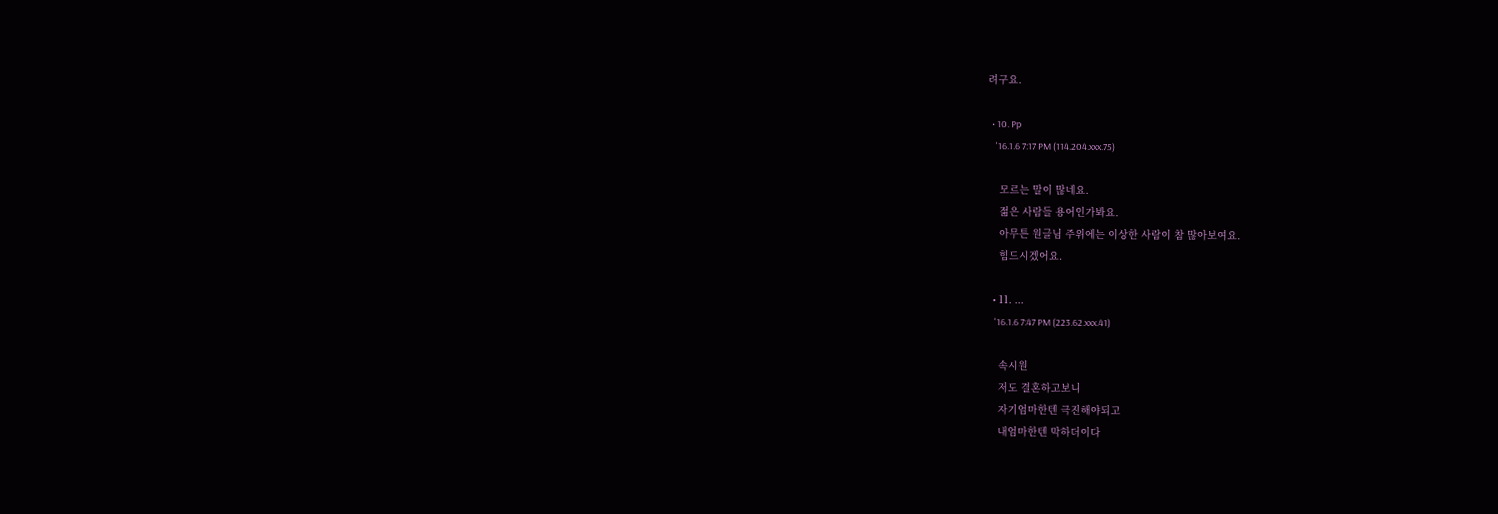려구요.

  • 10. Pp
    '16.1.6 7:17 PM (114.204.xxx.75)

    모르는 말이 많네요.
    젊은 사람들 용어인가봐요.
    아무튼 원글님 주위에는 이상한 사람이 참 많아보여요.
    힘드시겠어요.

  • 11. ...
    '16.1.6 7:47 PM (223.62.xxx.41)

    속시원
    저도 결혼하고보니
    자기엄마한텐 극진해야되고
    내엄마한텐 막하더이다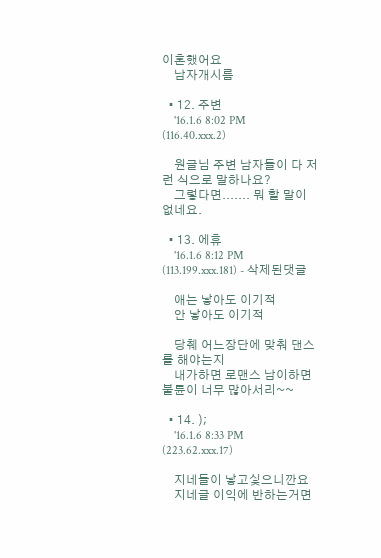이혼했어요
    남자개시름

  • 12. 주변
    '16.1.6 8:02 PM (116.40.xxx.2)

    원글님 주변 남자들이 다 저런 식으로 말하나요?
    그렇다면....... 뭐 할 말이 없네요.

  • 13. 에휴
    '16.1.6 8:12 PM (113.199.xxx.181) - 삭제된댓글

    애는 낳아도 이기적
    안 낳아도 이기적

    당췌 어느장단에 맞춰 댄스를 해야는지
    내가하면 로맨스 남이하면 불륜이 너무 많아서리~~

  • 14. );
    '16.1.6 8:33 PM (223.62.xxx.17)

    지네들이 낳고싳으니깐요
    지네글 이익에 반하는거면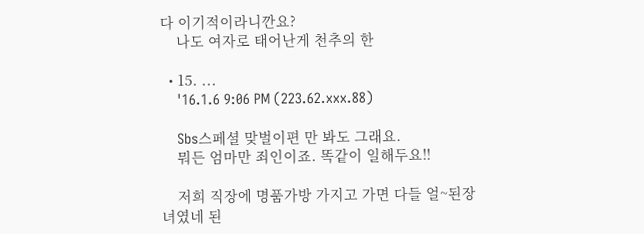다 이기적이라니깐요?
    나도 여자로 태어난게 천추의 한

  • 15. ...
    '16.1.6 9:06 PM (223.62.xxx.88)

    Sbs스페셜 맞벌이편 만 봐도 그래요.
    뭐든 엄마만 죄인이죠. 똑같이 일해두요!!

    저희 직장에 명품가방 가지고 가면 다들 얼~된장녀였네 된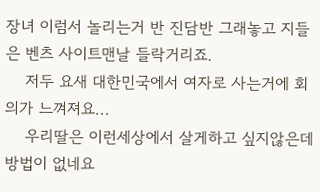장녀 이럼서 놀리는거 반 진담반 그래놓고 지들은 벤츠 사이트맨날 들락거리죠.
    저두 요새 대한민국에서 여자로 사는거에 회의가 느껴져요...
    우리딸은 이런세상에서 살게하고 싶지않은데 방법이 없네요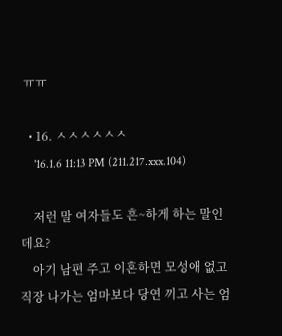ㅠㅠ

  • 16. ㅅㅅㅅㅅㅅㅅ
    '16.1.6 11:13 PM (211.217.xxx.104)

    저런 말 여자들도 흔~하게 하는 말인데요?
    아기 남편 주고 이혼하면 모성애 없고 직장 나가는 엄마보다 당연 끼고 사는 엄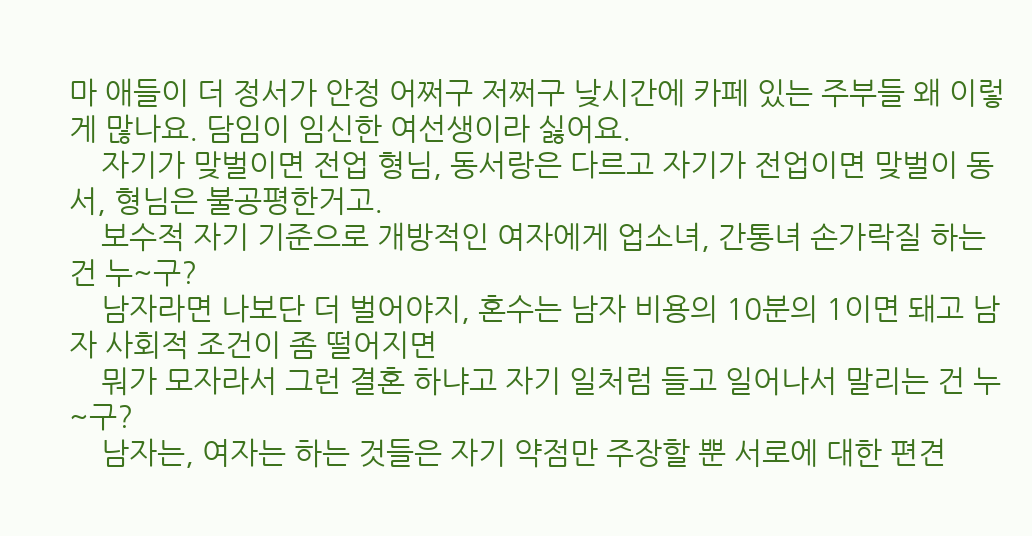마 애들이 더 정서가 안정 어쩌구 저쩌구 낮시간에 카페 있는 주부들 왜 이렇게 많나요. 담임이 임신한 여선생이라 싫어요.
    자기가 맞벌이면 전업 형님, 동서랑은 다르고 자기가 전업이면 맞벌이 동서, 형님은 불공평한거고.
    보수적 자기 기준으로 개방적인 여자에게 업소녀, 간통녀 손가락질 하는 건 누~구?
    남자라면 나보단 더 벌어야지, 혼수는 남자 비용의 10분의 1이면 돼고 남자 사회적 조건이 좀 떨어지면
    뭐가 모자라서 그런 결혼 하냐고 자기 일처럼 들고 일어나서 말리는 건 누~구?
    남자는, 여자는 하는 것들은 자기 약점만 주장할 뿐 서로에 대한 편견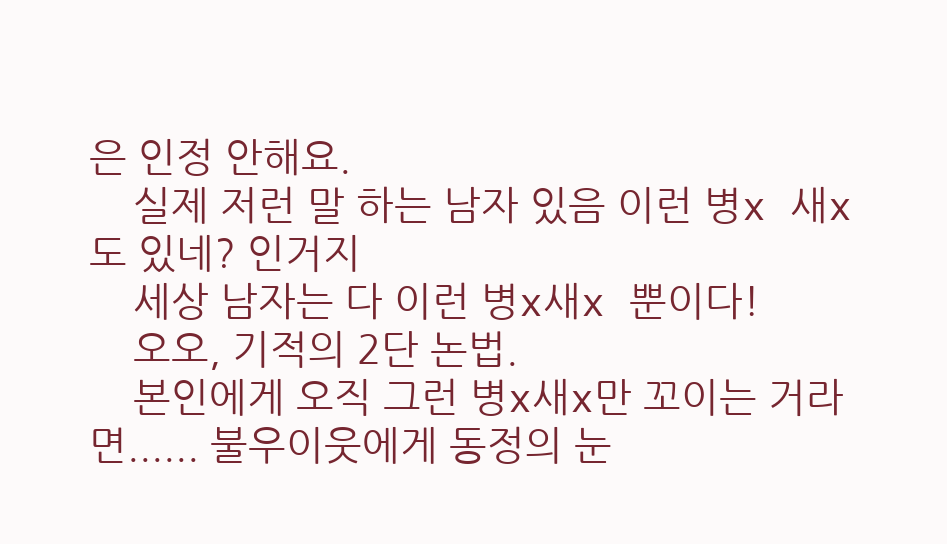은 인정 안해요.
    실제 저런 말 하는 남자 있음 이런 병x 새x도 있네? 인거지
    세상 남자는 다 이런 병x새x 뿐이다!
    오오, 기적의 2단 논법.
    본인에게 오직 그런 병x새x만 꼬이는 거라면...... 불우이웃에게 동정의 눈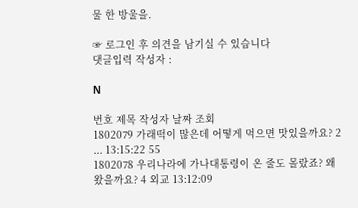물 한 방울을.

☞ 로그인 후 의견을 남기실 수 있습니다
댓글입력 작성자 :

N

번호 제목 작성자 날짜 조회
1802079 가래떡이 많은데 어떻게 먹으면 맛있을까요? 2 ... 13:15:22 55
1802078 우리나라에 가나대통령이 온 줄도 몰랐죠? 왜 왔을까요? 4 외교 13:12:09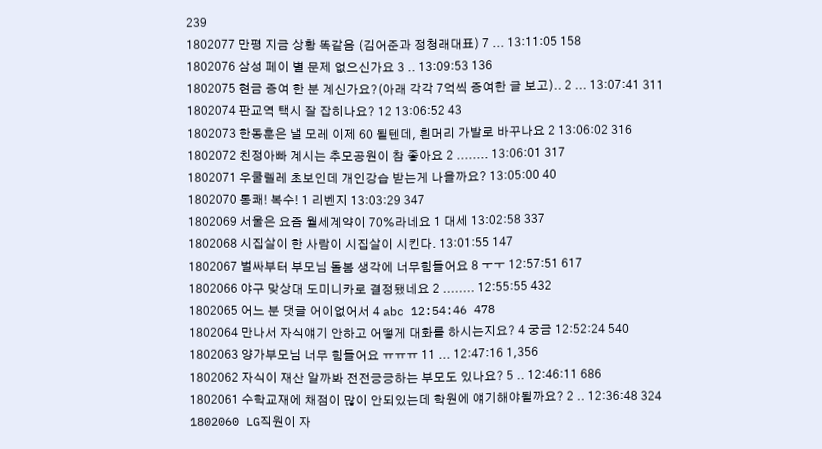239
1802077 만평 지금 상황 똑같음 (김어준과 정청래대표) 7 ... 13:11:05 158
1802076 삼성 페이 별 문제 없으신가요 3 .. 13:09:53 136
1802075 현금 증여 한 분 계신가요?(아래 각각 7억씩 증여한 글 보고).. 2 ... 13:07:41 311
1802074 판교역 택시 잘 잡히나요? 12 13:06:52 43
1802073 한동훈은 낼 모레 이제 60 될텐데, 흰머리 가발로 바꾸나요 2 13:06:02 316
1802072 친정아빠 계시는 추모공원이 참 좋아요 2 ........ 13:06:01 317
1802071 우쿨렐레 초보인데 개인강습 받는게 나을까요? 13:05:00 40
1802070 통쾌! 복수! 1 리벤지 13:03:29 347
1802069 서울은 요즘 월세계약이 70%라네요 1 대세 13:02:58 337
1802068 시집살이 한 사람이 시집살이 시킨다. 13:01:55 147
1802067 벌싸부터 부모님 돌봄 생각에 너무힘들어요 8 ㅜㅜ 12:57:51 617
1802066 야구 맞상대 도미니카로 결정됐네요 2 ........ 12:55:55 432
1802065 어느 분 댓글 어이없어서 4 abc 12:54:46 478
1802064 만나서 자식얘기 안하고 어떻게 대화를 하시는지요? 4 궁금 12:52:24 540
1802063 양가부모님 너무 힘들어요 ㅠㅠㅠ 11 ... 12:47:16 1,356
1802062 자식이 재산 알까봐 전전긍긍하는 부모도 있나요? 5 .. 12:46:11 686
1802061 수학교재에 채점이 많이 안되있는데 학원에 얘기해야될까요? 2 .. 12:36:48 324
1802060 LG직원이 자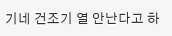기네 건조기 열 안난다고 하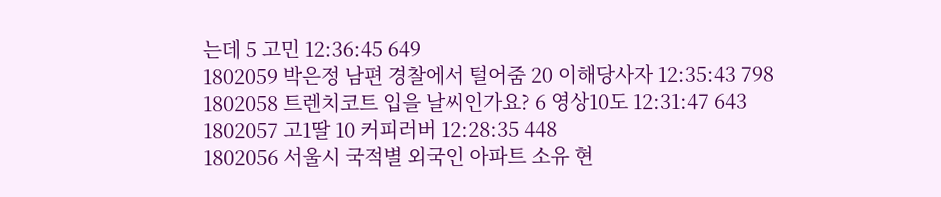는데 5 고민 12:36:45 649
1802059 박은정 남편 경찰에서 털어줌 20 이해당사자 12:35:43 798
1802058 트렌치코트 입을 날씨인가요? 6 영상10도 12:31:47 643
1802057 고1딸 10 커피러버 12:28:35 448
1802056 서울시 국적별 외국인 아파트 소유 현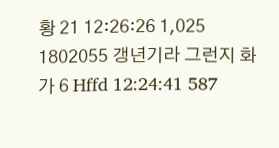황 21 12:26:26 1,025
1802055 갱년기라 그런지 화가 6 Hffd 12:24:41 587